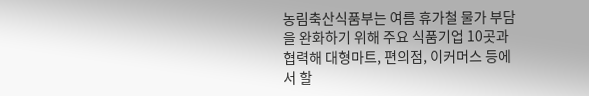농림축산식품부는 여름 휴가철 물가 부담을 완화하기 위해 주요 식품기업 10곳과 협력해 대형마트, 편의점, 이커머스 등에서 할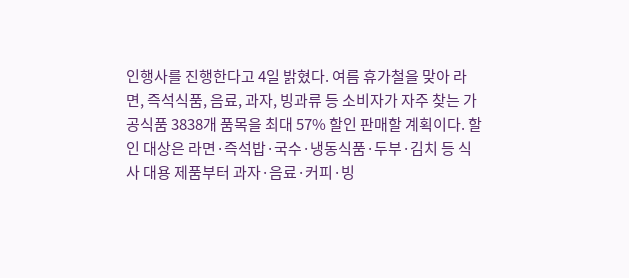인행사를 진행한다고 4일 밝혔다. 여름 휴가철을 맞아 라면, 즉석식품, 음료, 과자, 빙과류 등 소비자가 자주 찾는 가공식품 3838개 품목을 최대 57% 할인 판매할 계획이다. 할인 대상은 라면·즉석밥·국수·냉동식품·두부·김치 등 식사 대용 제품부터 과자·음료·커피·빙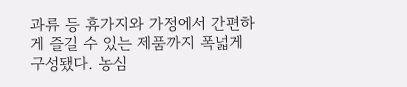과류 등 휴가지와 가정에서 간편하게 즐길 수 있는 제품까지 폭넓게 구성됐다. 농심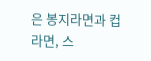은 봉지라면과 컵라면, 스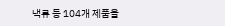낵류 등 104개 제품을